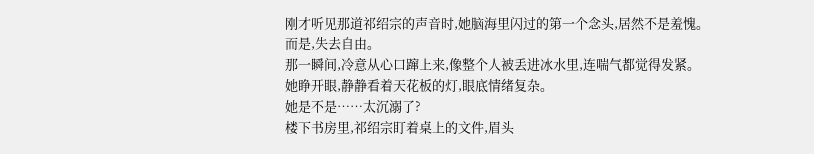刚才听见那道祁绍宗的声音时,她脑海里闪过的第一个念头,居然不是羞愧。
而是,失去自由。
那一瞬间,冷意从心口蹿上来,像整个人被丢进冰水里,连喘气都觉得发紧。
她睁开眼,静静看着天花板的灯,眼底情绪复杂。
她是不是……太沉溺了?
楼下书房里,祁绍宗盯着桌上的文件,眉头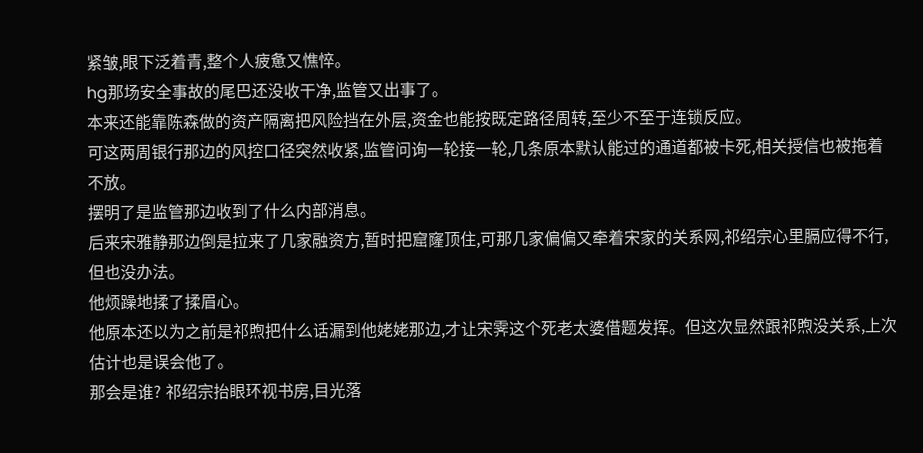紧皱,眼下泛着青,整个人疲惫又憔悴。
hg那场安全事故的尾巴还没收干净,监管又出事了。
本来还能靠陈森做的资产隔离把风险挡在外层,资金也能按既定路径周转,至少不至于连锁反应。
可这两周银行那边的风控口径突然收紧,监管问询一轮接一轮,几条原本默认能过的通道都被卡死,相关授信也被拖着不放。
摆明了是监管那边收到了什么内部消息。
后来宋雅静那边倒是拉来了几家融资方,暂时把窟窿顶住,可那几家偏偏又牵着宋家的关系网,祁绍宗心里膈应得不行,但也没办法。
他烦躁地揉了揉眉心。
他原本还以为之前是祁煦把什么话漏到他姥姥那边,才让宋霁这个死老太婆借题发挥。但这次显然跟祁煦没关系,上次估计也是误会他了。
那会是谁? 祁绍宗抬眼环视书房,目光落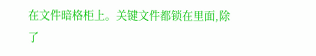在文件暗格柜上。关键文件都锁在里面,除了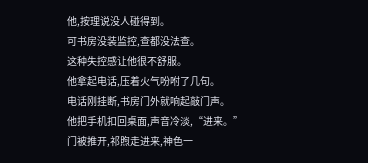他,按理说没人碰得到。
可书房没装监控,查都没法查。
这种失控感让他很不舒服。
他拿起电话,压着火气吩咐了几句。
电话刚挂断,书房门外就响起敲门声。
他把手机扣回桌面,声音冷淡,“进来。”
门被推开,祁煦走进来,神色一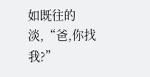如既往的淡,“爸,你找我?”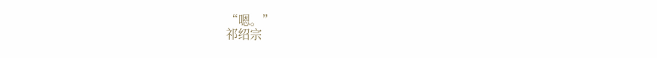“嗯。”
祁绍宗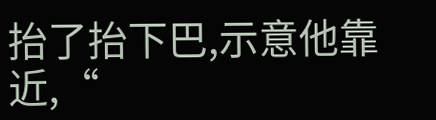抬了抬下巴,示意他靠近,“